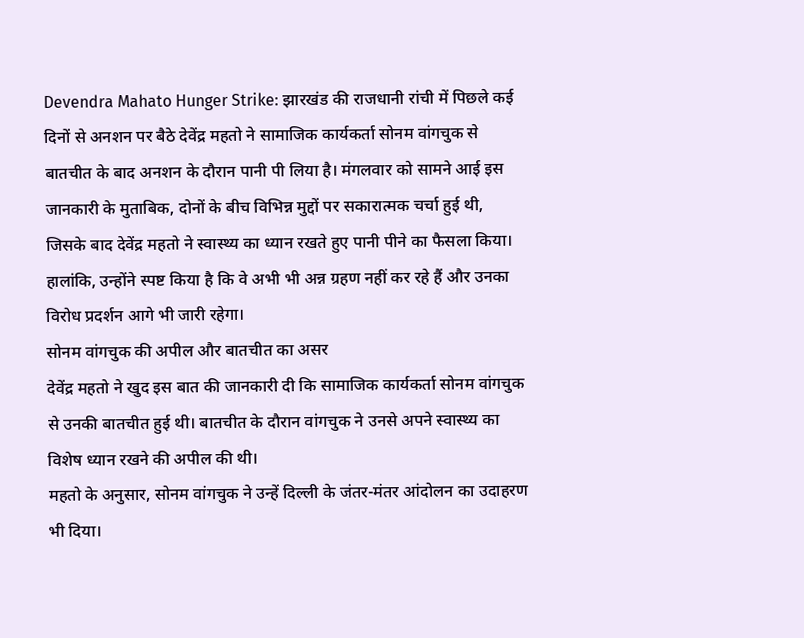Devendra Mahato Hunger Strike: झारखंड की राजधानी रांची में पिछले कई दिनों से अनशन पर बैठे देवेंद्र महतो ने सामाजिक कार्यकर्ता सोनम वांगचुक से बातचीत के बाद अनशन के दौरान पानी पी लिया है। मंगलवार को सामने आई इस जानकारी के मुताबिक, दोनों के बीच विभिन्न मुद्दों पर सकारात्मक चर्चा हुई थी, जिसके बाद देवेंद्र महतो ने स्वास्थ्य का ध्यान रखते हुए पानी पीने का फैसला किया। हालांकि, उन्होंने स्पष्ट किया है कि वे अभी भी अन्न ग्रहण नहीं कर रहे हैं और उनका विरोध प्रदर्शन आगे भी जारी रहेगा।
सोनम वांगचुक की अपील और बातचीत का असर
देवेंद्र महतो ने खुद इस बात की जानकारी दी कि सामाजिक कार्यकर्ता सोनम वांगचुक से उनकी बातचीत हुई थी। बातचीत के दौरान वांगचुक ने उनसे अपने स्वास्थ्य का विशेष ध्यान रखने की अपील की थी।
महतो के अनुसार, सोनम वांगचुक ने उन्हें दिल्ली के जंतर-मंतर आंदोलन का उदाहरण भी दिया।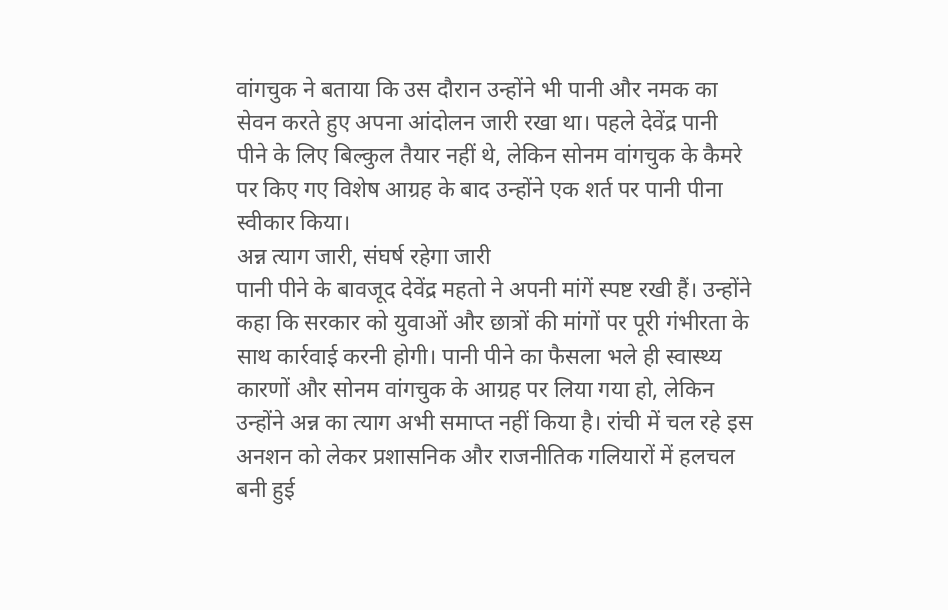वांगचुक ने बताया कि उस दौरान उन्होंने भी पानी और नमक का सेवन करते हुए अपना आंदोलन जारी रखा था। पहले देवेंद्र पानी पीने के लिए बिल्कुल तैयार नहीं थे, लेकिन सोनम वांगचुक के कैमरे पर किए गए विशेष आग्रह के बाद उन्होंने एक शर्त पर पानी पीना स्वीकार किया।
अन्न त्याग जारी, संघर्ष रहेगा जारी
पानी पीने के बावजूद देवेंद्र महतो ने अपनी मांगें स्पष्ट रखी हैं। उन्होंने कहा कि सरकार को युवाओं और छात्रों की मांगों पर पूरी गंभीरता के साथ कार्रवाई करनी होगी। पानी पीने का फैसला भले ही स्वास्थ्य कारणों और सोनम वांगचुक के आग्रह पर लिया गया हो, लेकिन उन्होंने अन्न का त्याग अभी समाप्त नहीं किया है। रांची में चल रहे इस अनशन को लेकर प्रशासनिक और राजनीतिक गलियारों में हलचल बनी हुई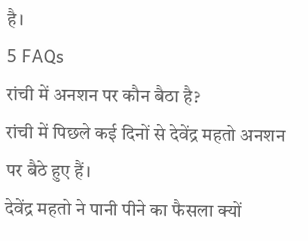है।
5 FAQs
रांची में अनशन पर कौन बैठा है?
रांची में पिछले कई दिनों से देवेंद्र महतो अनशन पर बैठे हुए हैं।
देवेंद्र महतो ने पानी पीने का फैसला क्यों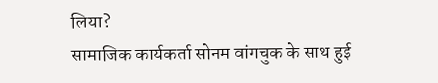लिया?
सामाजिक कार्यकर्ता सोनम वांगचुक के साथ हुई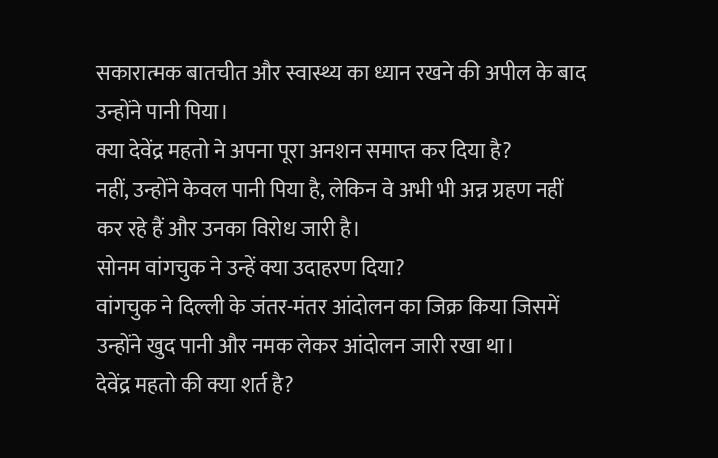सकारात्मक बातचीत और स्वास्थ्य का ध्यान रखने की अपील के बाद उन्होंने पानी पिया।
क्या देवेंद्र महतो ने अपना पूरा अनशन समाप्त कर दिया है?
नहीं, उन्होंने केवल पानी पिया है, लेकिन वे अभी भी अन्न ग्रहण नहीं कर रहे हैं और उनका विरोध जारी है।
सोनम वांगचुक ने उन्हें क्या उदाहरण दिया?
वांगचुक ने दिल्ली के जंतर-मंतर आंदोलन का जिक्र किया जिसमें उन्होंने खुद पानी और नमक लेकर आंदोलन जारी रखा था।
देवेंद्र महतो की क्या शर्त है?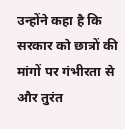उन्होंने कहा है कि सरकार को छात्रों की मांगों पर गंभीरता से और तुरंत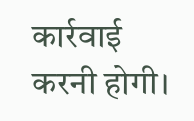कार्रवाई करनी होगी।